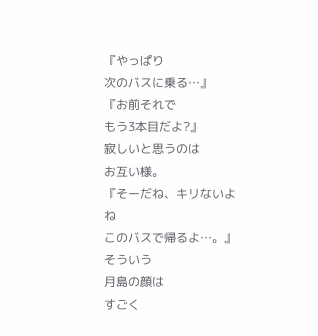『やっぱり
次のバスに乗る…』
『お前それで
もう3本目だよ?』
寂しいと思うのは
お互い様。
『そーだね、キリないよね
このバスで帰るよ…。』
そういう
月島の顔は
すごく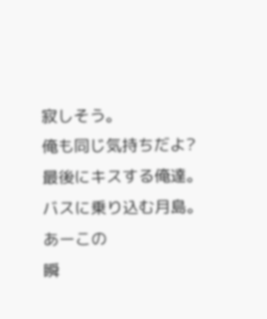寂しそう。
俺も同じ気持ちだよ?
最後にキスする俺達。
バスに乗り込む月島。
あーこの
瞬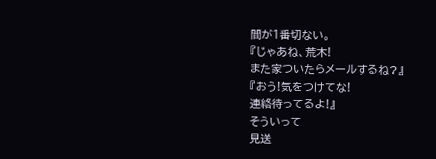間が1番切ない。
『じゃあね、荒木!
また家ついたらメールするね?』
『おう!気をつけてな!
連絡待ってるよ!』
そういって
見送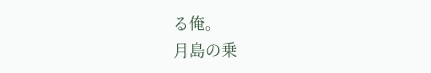る俺。
月島の乗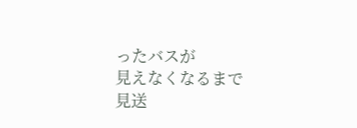ったバスが
見えなくなるまで
見送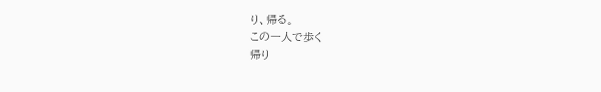り、帰る。
この一人で歩く
帰り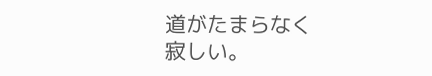道がたまらなく
寂しい。